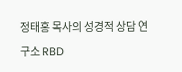정태홍 목사의 성경적 상담 연구소 RBD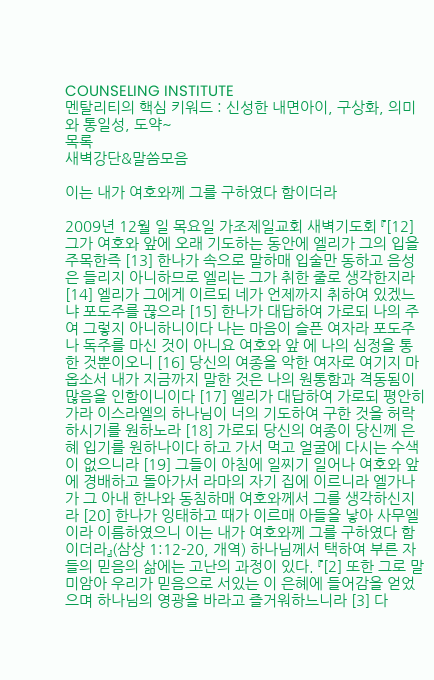COUNSELING INSTITUTE
멘탈리티의 핵심 키워드 : 신성한 내면아이, 구상화, 의미와 통일성, 도약~
목록
새벽강단&말씀모음

이는 내가 여호와께 그를 구하였다 함이더라

2009년 12월 일 목요일 가조제일교회 새벽기도회 『[12] 그가 여호와 앞에 오래 기도하는 동안에 엘리가 그의 입을 주목한즉 [13] 한나가 속으로 말하매 입술만 동하고 음성은 들리지 아니하므로 엘리는 그가 취한 줄로 생각한지라 [14] 엘리가 그에게 이르되 네가 언제까지 취하여 있겠느냐 포도주를 끊으라 [15] 한나가 대답하여 가로되 나의 주여 그렇지 아니하니이다 나는 마음이 슬픈 여자라 포도주나 독주를 마신 것이 아니요 여호와 앞 에 나의 심정을 통한 것뿐이오니 [16] 당신의 여종을 악한 여자로 여기지 마옵소서 내가 지금까지 말한 것은 나의 원통함과 격동됨이 많음을 인함이니이다 [17] 엘리가 대답하여 가로되 평안히 가라 이스라엘의 하나님이 너의 기도하여 구한 것을 허락하시기를 원하노라 [18] 가로되 당신의 여종이 당신께 은혜 입기를 원하나이다 하고 가서 먹고 얼굴에 다시는 수색이 없으니라 [19] 그들이 아침에 일찌기 일어나 여호와 앞에 경배하고 돌아가서 라마의 자기 집에 이르니라 엘가나가 그 아내 한나와 동침하매 여호와께서 그를 생각하신지라 [20] 한나가 잉태하고 때가 이르매 아들을 낳아 사무엘이라 이름하였으니 이는 내가 여호와께 그를 구하였다 함이더라』(삼상 1:12-20, 개역) 하나님께서 택하여 부른 자들의 믿음의 삶에는 고난의 과정이 있다. 『[2] 또한 그로 말미암아 우리가 믿음으로 서있는 이 은혜에 들어감을 얻었으며 하나님의 영광을 바라고 즐거워하느니라 [3] 다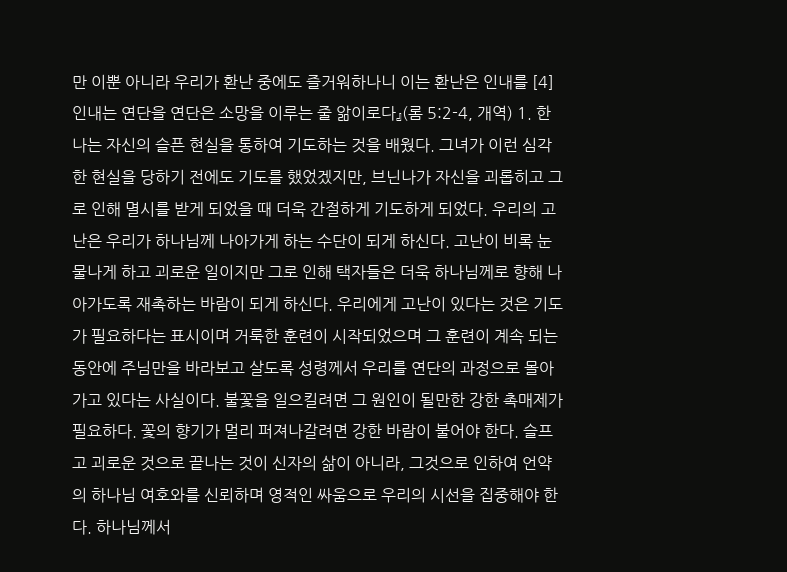만 이뿐 아니라 우리가 환난 중에도 즐거워하나니 이는 환난은 인내를 [4] 인내는 연단을 연단은 소망을 이루는 줄 앎이로다』(롬 5:2-4, 개역) 1. 한나는 자신의 슬픈 현실을 통하여 기도하는 것을 배웠다. 그녀가 이런 심각한 현실을 당하기 전에도 기도를 했었겠지만, 브닌나가 자신을 괴롭히고 그로 인해 멸시를 받게 되었을 때 더욱 간절하게 기도하게 되었다. 우리의 고난은 우리가 하나님께 나아가게 하는 수단이 되게 하신다. 고난이 비록 눈물나게 하고 괴로운 일이지만 그로 인해 택자들은 더욱 하나님께로 향해 나아가도록 재촉하는 바람이 되게 하신다. 우리에게 고난이 있다는 것은 기도가 필요하다는 표시이며 거룩한 훈련이 시작되었으며 그 훈련이 계속 되는 동안에 주님만을 바라보고 살도록 성령께서 우리를 연단의 과정으로 몰아가고 있다는 사실이다. 불꽃을 일으킬려면 그 원인이 될만한 강한 촉매제가 필요하다. 꽃의 향기가 멀리 퍼져나갈려면 강한 바람이 불어야 한다. 슬프고 괴로운 것으로 끝나는 것이 신자의 삶이 아니라, 그것으로 인하여 언약의 하나님 여호와를 신뢰하며 영적인 싸움으로 우리의 시선을 집중해야 한다. 하나님께서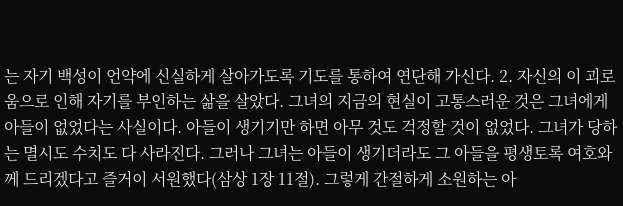는 자기 백성이 언약에 신실하게 살아가도록 기도를 통하여 연단해 가신다. 2. 자신의 이 괴로움으로 인해 자기를 부인하는 삶을 살았다. 그녀의 지금의 현실이 고통스러운 것은 그녀에게 아들이 없었다는 사실이다. 아들이 생기기만 하면 아무 것도 걱정할 것이 없었다. 그녀가 당하는 멸시도 수치도 다 사라진다. 그러나 그녀는 아들이 생기더라도 그 아들을 평생토록 여호와께 드리겠다고 즐거이 서원했다(삼상 1장 11절). 그렇게 간절하게 소원하는 아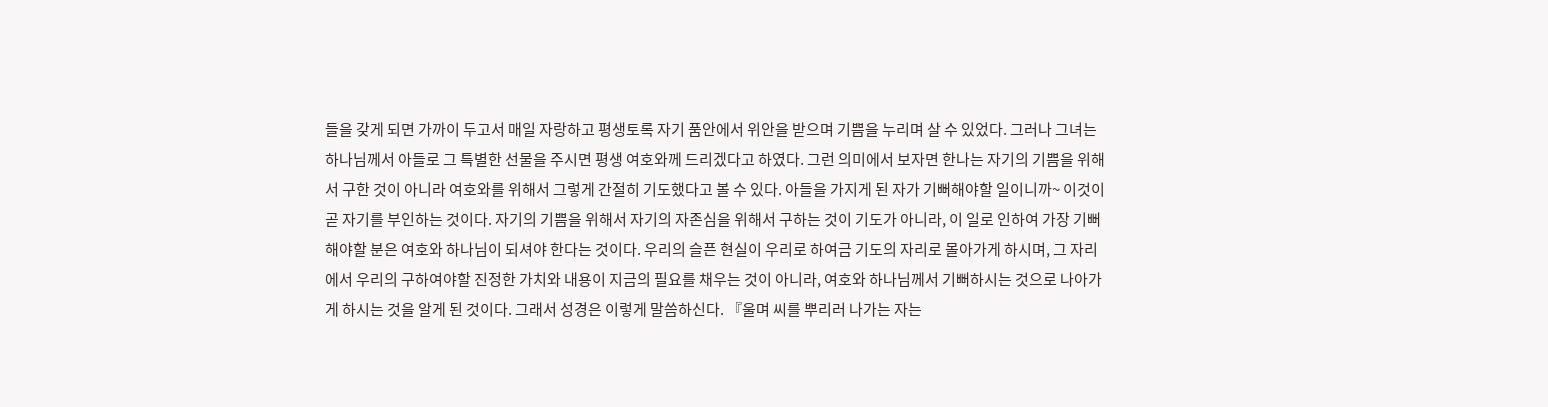들을 갖게 되면 가까이 두고서 매일 자랑하고 평생토록 자기 품안에서 위안을 받으며 기쁨을 누리며 살 수 있었다. 그러나 그녀는 하나님께서 아들로 그 특별한 선물을 주시면 평생 여호와께 드리겠다고 하였다. 그런 의미에서 보자면 한나는 자기의 기쁨을 위해서 구한 것이 아니라 여호와를 위해서 그렇게 간절히 기도했다고 볼 수 있다. 아들을 가지게 된 자가 기뻐해야할 일이니까~ 이것이 곧 자기를 부인하는 것이다. 자기의 기쁨을 위해서 자기의 자존심을 위해서 구하는 것이 기도가 아니라, 이 일로 인하여 가장 기뻐해야할 분은 여호와 하나님이 되셔야 한다는 것이다. 우리의 슬픈 현실이 우리로 하여금 기도의 자리로 몰아가게 하시며, 그 자리에서 우리의 구하여야할 진정한 가치와 내용이 지금의 필요를 채우는 것이 아니라, 여호와 하나님께서 기뻐하시는 것으로 나아가게 하시는 것을 알게 된 것이다. 그래서 성경은 이렇게 말씀하신다. 『울며 씨를 뿌리러 나가는 자는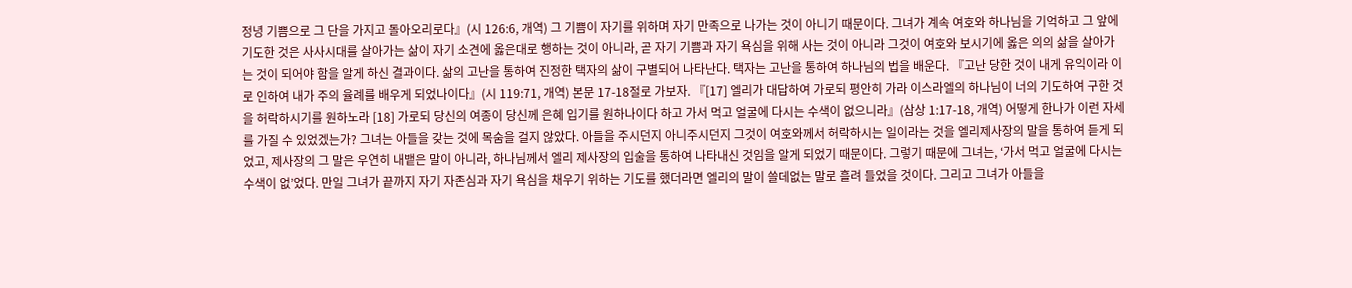정녕 기쁨으로 그 단을 가지고 돌아오리로다』(시 126:6, 개역) 그 기쁨이 자기를 위하며 자기 만족으로 나가는 것이 아니기 때문이다. 그녀가 계속 여호와 하나님을 기억하고 그 앞에 기도한 것은 사사시대를 살아가는 삶이 자기 소견에 옳은대로 행하는 것이 아니라, 곧 자기 기쁨과 자기 욕심을 위해 사는 것이 아니라 그것이 여호와 보시기에 옳은 의의 삶을 살아가는 것이 되어야 함을 알게 하신 결과이다. 삶의 고난을 통하여 진정한 택자의 삶이 구별되어 나타난다. 택자는 고난을 통하여 하나님의 법을 배운다. 『고난 당한 것이 내게 유익이라 이로 인하여 내가 주의 율례를 배우게 되었나이다』(시 119:71, 개역) 본문 17-18절로 가보자. 『[17] 엘리가 대답하여 가로되 평안히 가라 이스라엘의 하나님이 너의 기도하여 구한 것을 허락하시기를 원하노라 [18] 가로되 당신의 여종이 당신께 은혜 입기를 원하나이다 하고 가서 먹고 얼굴에 다시는 수색이 없으니라』(삼상 1:17-18, 개역) 어떻게 한나가 이런 자세를 가질 수 있었겠는가? 그녀는 아들을 갖는 것에 목숨을 걸지 않았다. 아들을 주시던지 아니주시던지 그것이 여호와께서 허락하시는 일이라는 것을 엘리제사장의 말을 통하여 듣게 되었고, 제사장의 그 말은 우연히 내뱉은 말이 아니라, 하나님께서 엘리 제사장의 입술을 통하여 나타내신 것임을 알게 되었기 때문이다. 그렇기 때문에 그녀는, ‘가서 먹고 얼굴에 다시는 수색이 없’었다. 만일 그녀가 끝까지 자기 자존심과 자기 욕심을 채우기 위하는 기도를 했더라면 엘리의 말이 쓸데없는 말로 흘려 들었을 것이다. 그리고 그녀가 아들을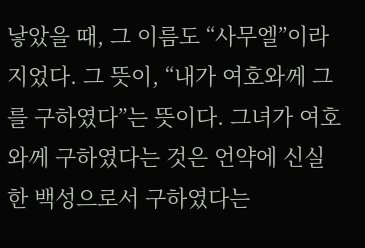낳았을 때, 그 이름도 “사무엘”이라 지었다. 그 뜻이, “내가 여호와께 그를 구하였다”는 뜻이다. 그녀가 여호와께 구하였다는 것은 언약에 신실한 백성으로서 구하였다는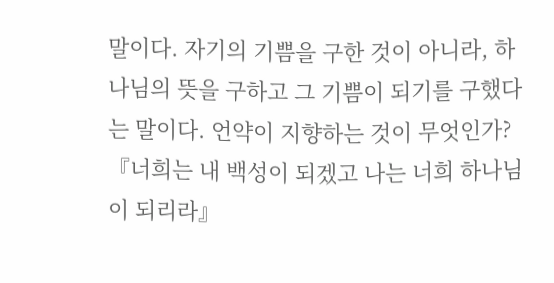말이다. 자기의 기쁨을 구한 것이 아니라, 하나님의 뜻을 구하고 그 기쁨이 되기를 구했다는 말이다. 언약이 지향하는 것이 무엇인가?『너희는 내 백성이 되겠고 나는 너희 하나님이 되리라』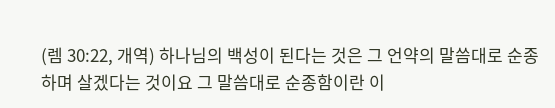(렘 30:22, 개역) 하나님의 백성이 된다는 것은 그 언약의 말씀대로 순종하며 살겠다는 것이요 그 말씀대로 순종함이란 이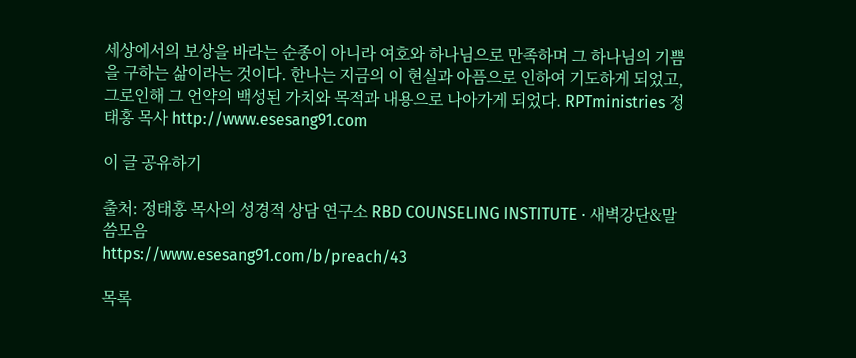세상에서의 보상을 바라는 순종이 아니라 여호와 하나님으로 만족하며 그 하나님의 기쁨을 구하는 삶이라는 것이다. 한나는 지금의 이 현실과 아픔으로 인하여 기도하게 되었고, 그로인해 그 언약의 백성된 가치와 목적과 내용으로 나아가게 되었다. RPTministries 정태홍 목사 http://www.esesang91.com

이 글 공유하기

출처: 정태홍 목사의 성경적 상담 연구소 RBD COUNSELING INSTITUTE · 새벽강단&말씀모음
https://www.esesang91.com/b/preach/43

목록